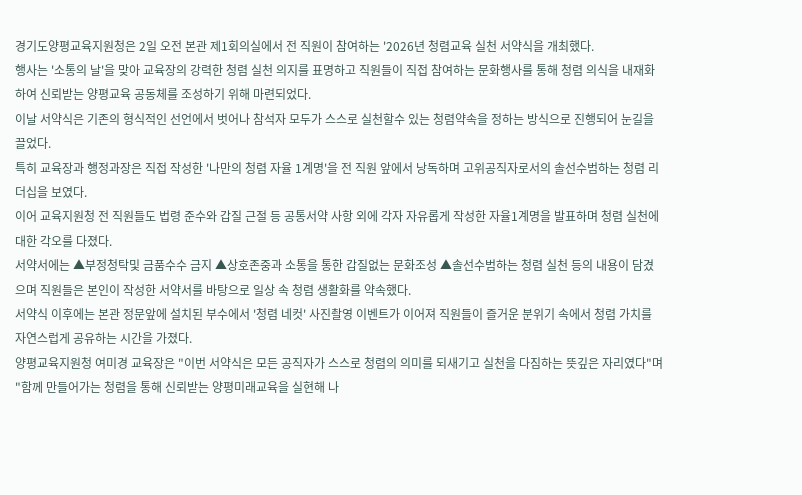경기도양평교육지원청은 2일 오전 본관 제1회의실에서 전 직원이 참여하는 '2026년 청렴교육 실천 서약식을 개최했다.
행사는 '소통의 날'을 맞아 교육장의 강력한 청렴 실천 의지를 표명하고 직원들이 직접 참여하는 문화행사를 통해 청렴 의식을 내재화하여 신뢰받는 양평교육 공동체를 조성하기 위해 마련되었다.
이날 서약식은 기존의 형식적인 선언에서 벗어나 참석자 모두가 스스로 실천할수 있는 청렴약속을 정하는 방식으로 진행되어 눈길을 끌었다.
특히 교육장과 행정과장은 직접 작성한 '나만의 청렴 자율 1계명'을 전 직원 앞에서 낭독하며 고위공직자로서의 솔선수범하는 청렴 리더십을 보였다.
이어 교육지원청 전 직원들도 법령 준수와 갑질 근절 등 공통서약 사항 외에 각자 자유롭게 작성한 자율1계명을 발표하며 청렴 실천에 대한 각오를 다졌다.
서약서에는 ▲부정청탁및 금품수수 금지 ▲상호존중과 소통을 통한 갑질없는 문화조성 ▲솔선수범하는 청렴 실천 등의 내용이 담겼으며 직원들은 본인이 작성한 서약서를 바탕으로 일상 속 청렴 생활화를 약속했다.
서약식 이후에는 본관 정문앞에 설치된 부수에서 '청렴 네컷' 사진촬영 이벤트가 이어져 직원들이 즐거운 분위기 속에서 청렴 가치를 자연스럽게 공유하는 시간을 가졌다.
양평교육지원청 여미경 교육장은 "이번 서약식은 모든 공직자가 스스로 청렴의 의미를 되새기고 실천을 다짐하는 뜻깊은 자리였다"며 "함께 만들어가는 청렴을 통해 신뢰받는 양평미래교육을 실현해 나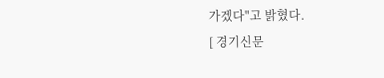가겠다"고 밝혔다.
[ 경기신문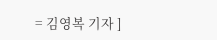= 김영복 기자 ]